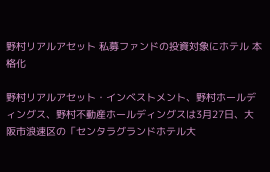野村リアルアセット 私募ファンドの投資対象にホテル 本格化

野村リアルアセット・インベストメント、野村ホールディングス、野村不動産ホールディングスは3月27日、大阪市浪速区の「センタラグランドホテル大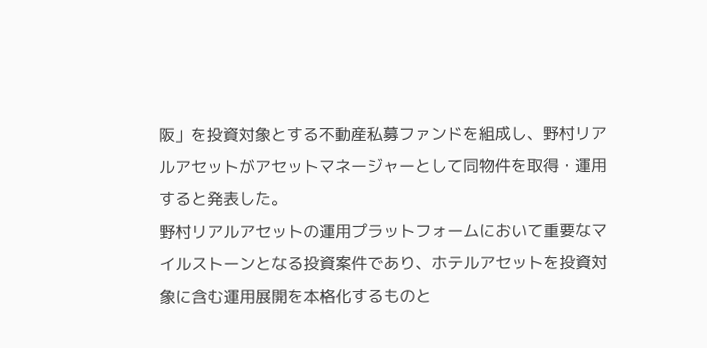阪」を投資対象とする不動産私募ファンドを組成し、野村リアルアセットがアセットマネージャーとして同物件を取得・運用すると発表した。
野村リアルアセットの運用プラットフォームにおいて重要なマイルストーンとなる投資案件であり、ホテルアセットを投資対象に含む運用展開を本格化するものと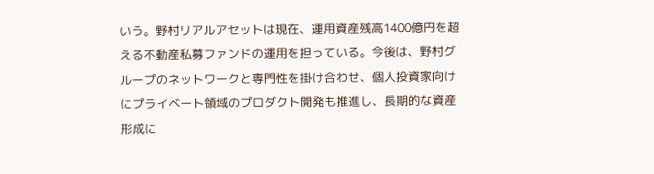いう。野村リアルアセットは現在、運用資産残高1400億円を超える不動産私募ファンドの運用を担っている。今後は、野村グループのネットワークと専門性を掛け合わせ、個人投資家向けにプライベート領域のプロダクト開発も推進し、長期的な資産形成に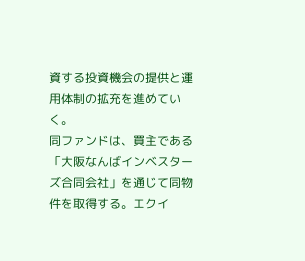資する投資機会の提供と運用体制の拡充を進めていく。
同ファンドは、買主である「大阪なんばインベスターズ合同会社」を通じて同物件を取得する。エクイ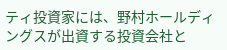ティ投資家には、野村ホールディングスが出資する投資会社と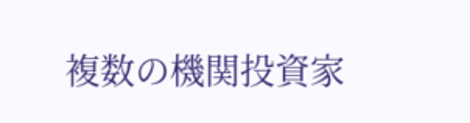複数の機関投資家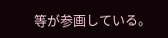等が参画している。